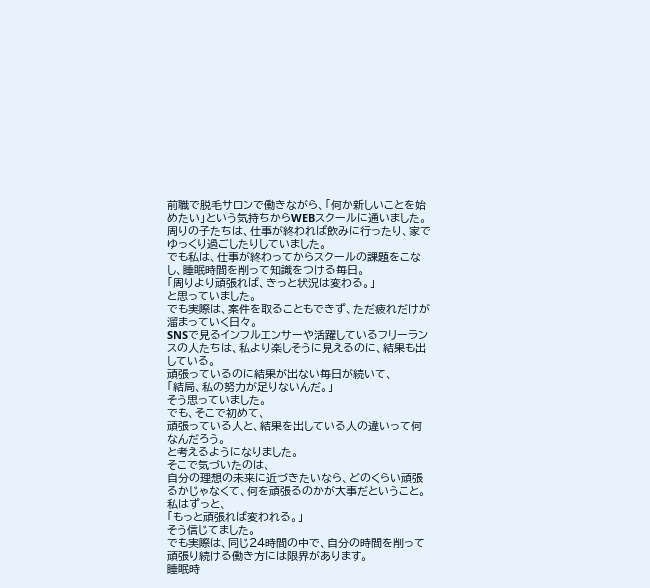前職で脱毛サロンで働きながら、「何か新しいことを始めたい」という気持ちからWEBスクールに通いました。
周りの子たちは、仕事が終われば飲みに行ったり、家でゆっくり過ごしたりしていました。
でも私は、仕事が終わってからスクールの課題をこなし、睡眠時間を削って知識をつける毎日。
「周りより頑張れば、きっと状況は変わる。」
と思っていました。
でも実際は、案件を取ることもできず、ただ疲れだけが溜まっていく日々。
SNSで見るインフルエンサーや活躍しているフリーランスの人たちは、私より楽しそうに見えるのに、結果も出している。
頑張っているのに結果が出ない毎日が続いて、
「結局、私の努力が足りないんだ。」
そう思っていました。
でも、そこで初めて、
頑張っている人と、結果を出している人の違いって何なんだろう。
と考えるようになりました。
そこで気づいたのは、
自分の理想の未来に近づきたいなら、どのくらい頑張るかじゃなくて、何を頑張るのかが大事だということ。
私はずっと、
「もっと頑張れば変われる。」
そう信じてました。
でも実際は、同じ24時間の中で、自分の時間を削って頑張り続ける働き方には限界があります。
睡眠時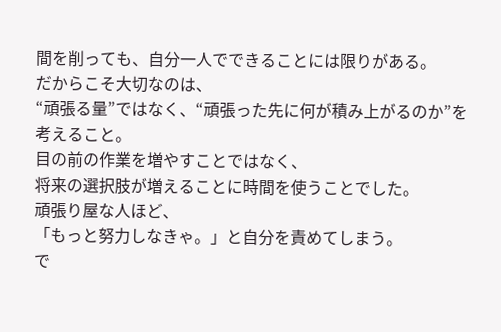間を削っても、自分一人でできることには限りがある。
だからこそ大切なのは、
“頑張る量”ではなく、“頑張った先に何が積み上がるのか”を考えること。
目の前の作業を増やすことではなく、
将来の選択肢が増えることに時間を使うことでした。
頑張り屋な人ほど、
「もっと努力しなきゃ。」と自分を責めてしまう。
で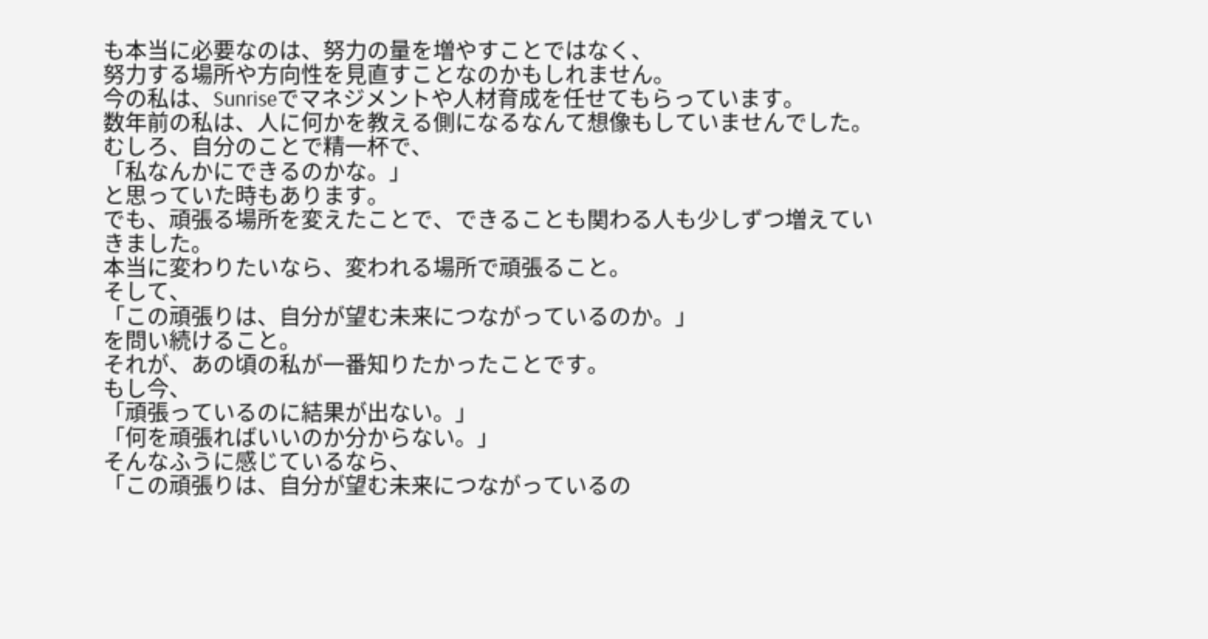も本当に必要なのは、努力の量を増やすことではなく、
努力する場所や方向性を見直すことなのかもしれません。
今の私は、Sunriseでマネジメントや人材育成を任せてもらっています。
数年前の私は、人に何かを教える側になるなんて想像もしていませんでした。
むしろ、自分のことで精一杯で、
「私なんかにできるのかな。」
と思っていた時もあります。
でも、頑張る場所を変えたことで、できることも関わる人も少しずつ増えていきました。
本当に変わりたいなら、変われる場所で頑張ること。
そして、
「この頑張りは、自分が望む未来につながっているのか。」
を問い続けること。
それが、あの頃の私が一番知りたかったことです。
もし今、
「頑張っているのに結果が出ない。」
「何を頑張ればいいのか分からない。」
そんなふうに感じているなら、
「この頑張りは、自分が望む未来につながっているの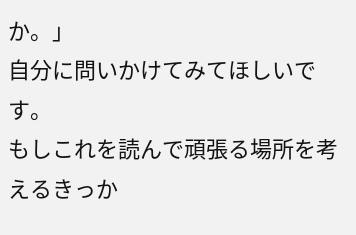か。」
自分に問いかけてみてほしいです。
もしこれを読んで頑張る場所を考えるきっか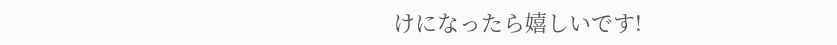けになったら嬉しいです!